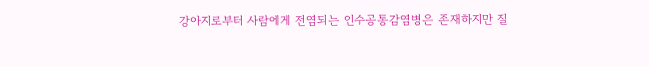강아지로부터 사람에게 전염되는 인수공통감염병은 존재하지만 질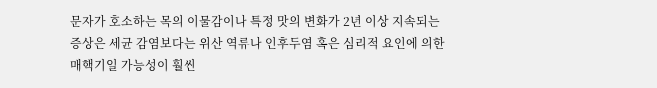문자가 호소하는 목의 이물감이나 특정 맛의 변화가 2년 이상 지속되는 증상은 세균 감염보다는 위산 역류나 인후두염 혹은 심리적 요인에 의한 매핵기일 가능성이 훨씬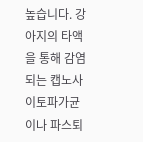높습니다. 강아지의 타액을 통해 감염되는 캡노사이토파가균이나 파스퇴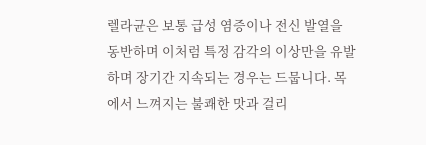렐라균은 보통 급성 염증이나 전신 발열을 동반하며 이처럼 특정 감각의 이상만을 유발하며 장기간 지속되는 경우는 드뭅니다. 목에서 느껴지는 불쾌한 맛과 걸리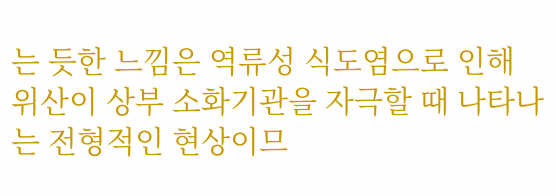는 듯한 느낌은 역류성 식도염으로 인해 위산이 상부 소화기관을 자극할 때 나타나는 전형적인 현상이므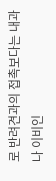로 반려견과의 접촉보다는 내과나 이비인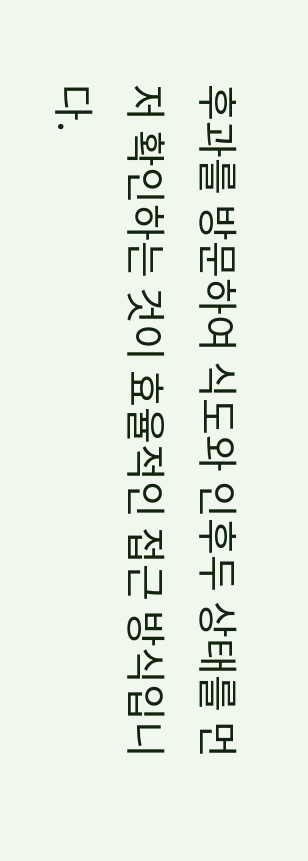후과를 방문하여 식도와 인후두 상태를 먼저 확인하는 것이 효율적인 접근 방식입니다.